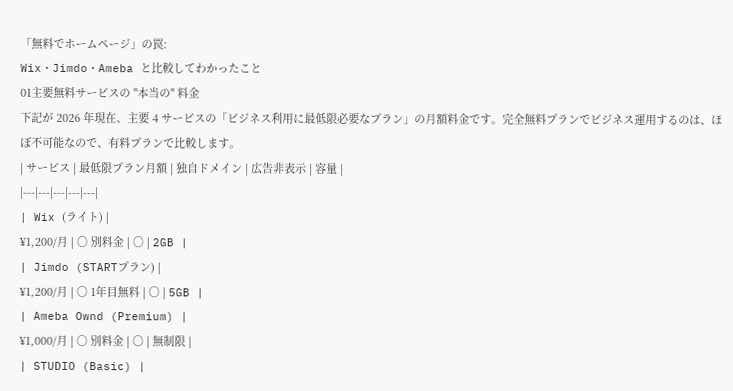「無料でホームページ」の罠:
Wix・Jimdo・Ameba と比較してわかったこと
01主要無料サービスの "本当の" 料金
下記が 2026 年現在、主要 4 サービスの「ビジネス利用に最低限必要なプラン」の月額料金です。完全無料プランでビジネス運用するのは、ほぼ不可能なので、有料プランで比較します。
| サービス | 最低限プラン月額 | 独自ドメイン | 広告非表示 | 容量 |
|---|---|---|---|---|
| Wix (ライト) |
¥1,200/月 | ○ 別料金 | ○ | 2GB |
| Jimdo (STARTプラン) |
¥1,200/月 | ○ 1年目無料 | ○ | 5GB |
| Ameba Ownd (Premium) |
¥1,000/月 | ○ 別料金 | ○ | 無制限 |
| STUDIO (Basic) |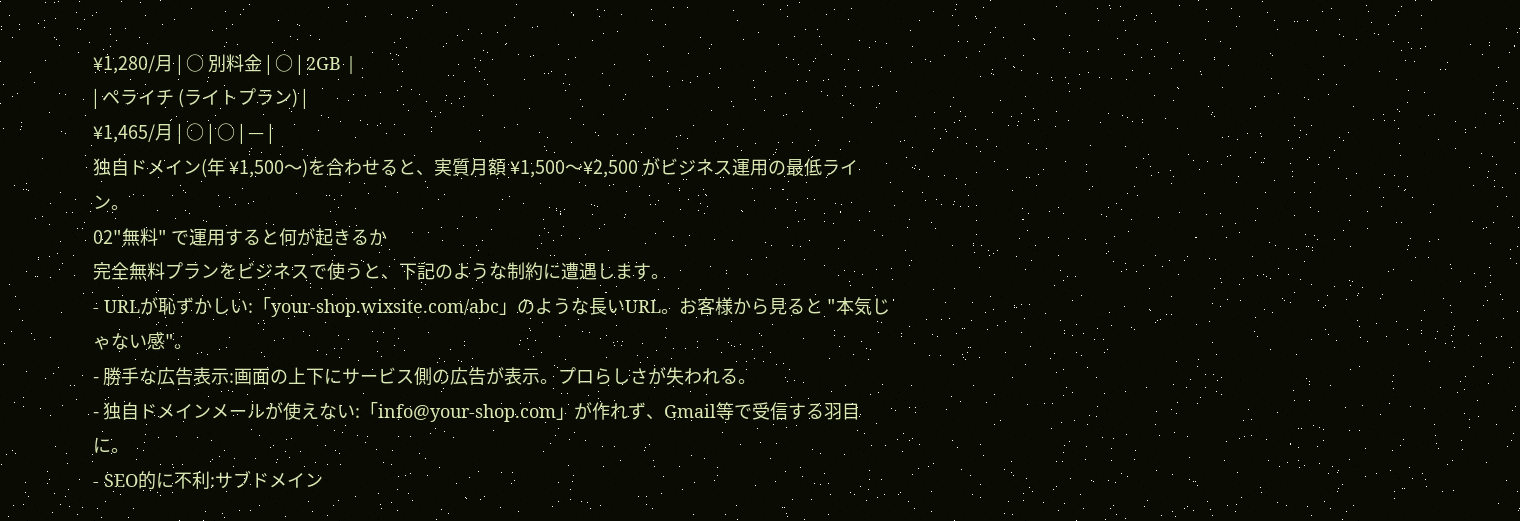¥1,280/月 | ○ 別料金 | ○ | 2GB |
| ペライチ (ライトプラン) |
¥1,465/月 | ○ | ○ | — |
独自ドメイン(年 ¥1,500〜)を合わせると、実質月額 ¥1,500〜¥2,500 がビジネス運用の最低ライン。
02"無料" で運用すると何が起きるか
完全無料プランをビジネスで使うと、下記のような制約に遭遇します。
- URLが恥ずかしい:「your-shop.wixsite.com/abc」のような長いURL。お客様から見ると "本気じゃない感"。
- 勝手な広告表示:画面の上下にサービス側の広告が表示。プロらしさが失われる。
- 独自ドメインメールが使えない:「info@your-shop.com」が作れず、Gmail等で受信する羽目に。
- SEO的に不利:サブドメイン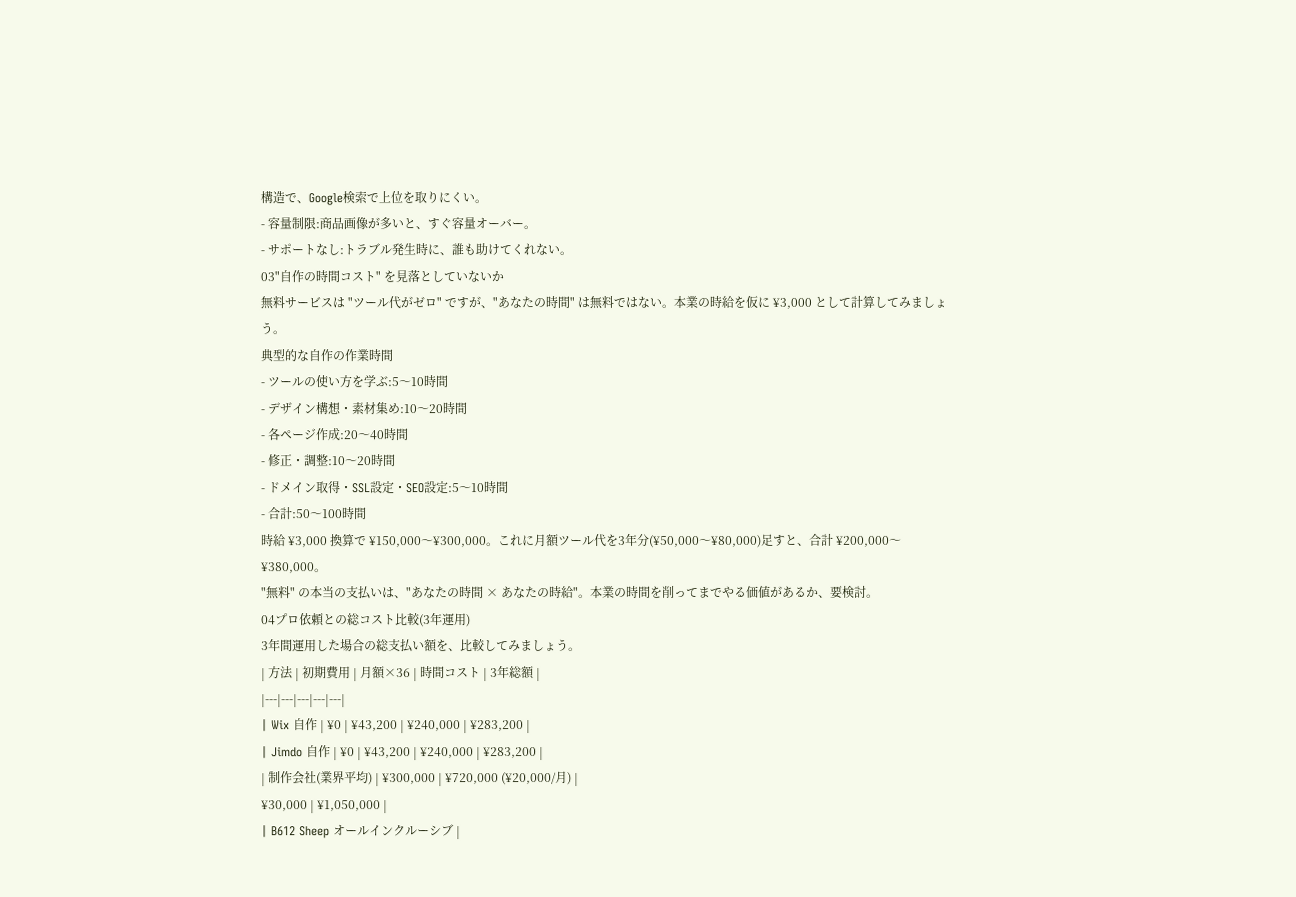構造で、Google検索で上位を取りにくい。
- 容量制限:商品画像が多いと、すぐ容量オーバー。
- サポートなし:トラブル発生時に、誰も助けてくれない。
03"自作の時間コスト" を見落としていないか
無料サービスは "ツール代がゼロ" ですが、"あなたの時間" は無料ではない。本業の時給を仮に ¥3,000 として計算してみましょう。
典型的な自作の作業時間
- ツールの使い方を学ぶ:5〜10時間
- デザイン構想・素材集め:10〜20時間
- 各ページ作成:20〜40時間
- 修正・調整:10〜20時間
- ドメイン取得・SSL設定・SEO設定:5〜10時間
- 合計:50〜100時間
時給 ¥3,000 換算で ¥150,000〜¥300,000。これに月額ツール代を3年分(¥50,000〜¥80,000)足すと、合計 ¥200,000〜¥380,000。
"無料" の本当の支払いは、"あなたの時間 × あなたの時給"。本業の時間を削ってまでやる価値があるか、要検討。
04プロ依頼との総コスト比較(3年運用)
3年間運用した場合の総支払い額を、比較してみましょう。
| 方法 | 初期費用 | 月額×36 | 時間コスト | 3年総額 |
|---|---|---|---|---|
| Wix 自作 | ¥0 | ¥43,200 | ¥240,000 | ¥283,200 |
| Jimdo 自作 | ¥0 | ¥43,200 | ¥240,000 | ¥283,200 |
| 制作会社(業界平均) | ¥300,000 | ¥720,000 (¥20,000/月) |
¥30,000 | ¥1,050,000 |
| B612 Sheep オールインクルーシブ |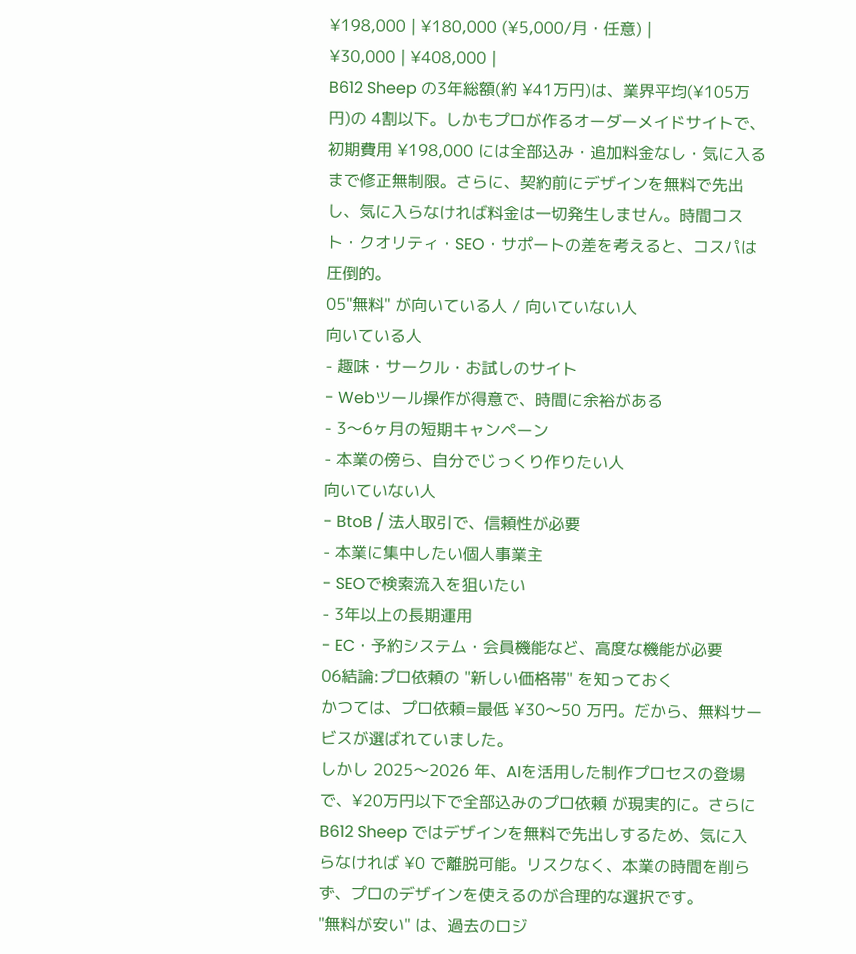¥198,000 | ¥180,000 (¥5,000/月・任意) |
¥30,000 | ¥408,000 |
B612 Sheep の3年総額(約 ¥41万円)は、業界平均(¥105万円)の 4割以下。しかもプロが作るオーダーメイドサイトで、初期費用 ¥198,000 には全部込み・追加料金なし・気に入るまで修正無制限。さらに、契約前にデザインを無料で先出し、気に入らなければ料金は一切発生しません。時間コスト・クオリティ・SEO・サポートの差を考えると、コスパは圧倒的。
05"無料" が向いている人 / 向いていない人
向いている人
- 趣味・サークル・お試しのサイト
- Webツール操作が得意で、時間に余裕がある
- 3〜6ヶ月の短期キャンペーン
- 本業の傍ら、自分でじっくり作りたい人
向いていない人
- BtoB / 法人取引で、信頼性が必要
- 本業に集中したい個人事業主
- SEOで検索流入を狙いたい
- 3年以上の長期運用
- EC・予約システム・会員機能など、高度な機能が必要
06結論:プロ依頼の "新しい価格帯" を知っておく
かつては、プロ依頼=最低 ¥30〜50 万円。だから、無料サービスが選ばれていました。
しかし 2025〜2026 年、AIを活用した制作プロセスの登場で、¥20万円以下で全部込みのプロ依頼 が現実的に。さらに B612 Sheep ではデザインを無料で先出しするため、気に入らなければ ¥0 で離脱可能。リスクなく、本業の時間を削らず、プロのデザインを使えるのが合理的な選択です。
"無料が安い" は、過去のロジ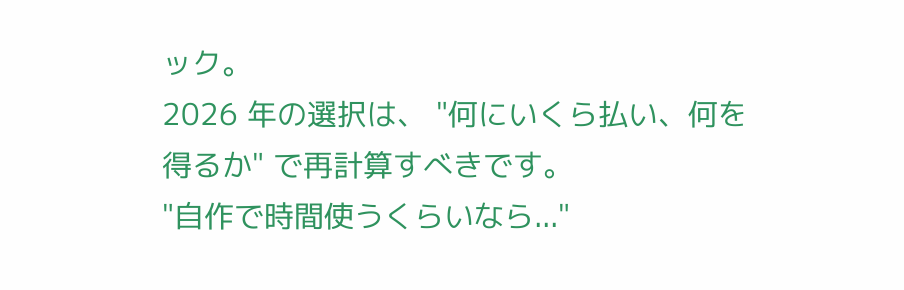ック。
2026 年の選択は、 "何にいくら払い、何を得るか" で再計算すべきです。
"自作で時間使うくらいなら..."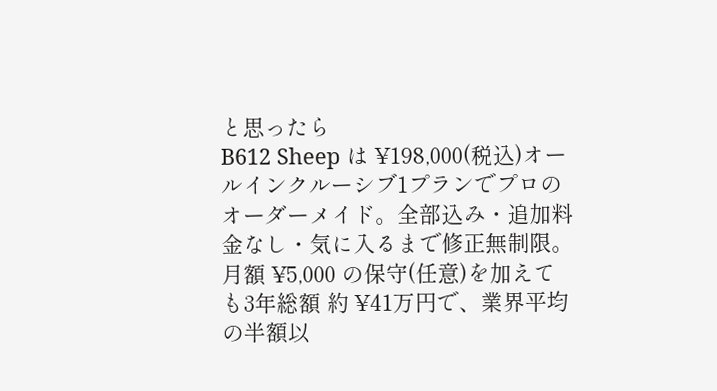と思ったら
B612 Sheep は ¥198,000(税込)オールインクルーシブ1プランでプロのオーダーメイド。全部込み・追加料金なし・気に入るまで修正無制限。月額 ¥5,000 の保守(任意)を加えても3年総額 約 ¥41万円で、業界平均の半額以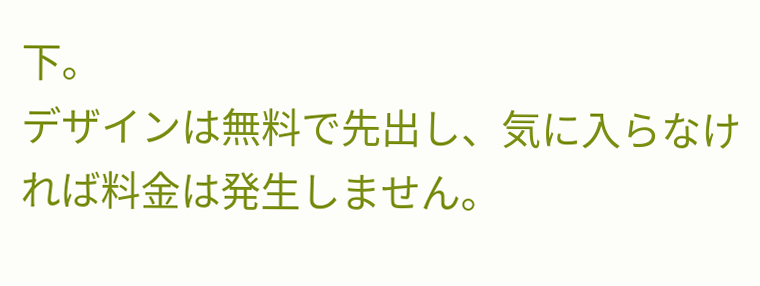下。
デザインは無料で先出し、気に入らなければ料金は発生しません。